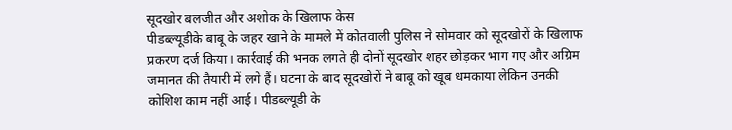सूदखोर बलजीत और अशोक के खिलाफ केस
पीडब्ल्यूडीके बाबू के जहर खाने के मामले में कोतवाली पुलिस ने सोमवार को सूदखोरों के खिलाफ प्रकरण दर्ज किया। कार्रवाई की भनक लगते ही दोनों सूदखोर शहर छोड़कर भाग गए और अग्रिम जमानत की तैयारी में लगे हैं। घटना के बाद सूदखोरों ने बाबू को खूब धमकाया लेकिन उनकी कोशिश काम नहीं आई। पीडब्ल्यूडी के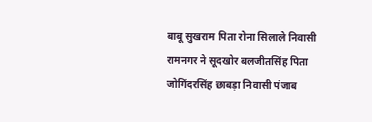बाबू सुखराम पिता रोना सिलाले निवासी रामनगर ने सूदखोर बलजीतसिंह पिता जोगिंदरसिंह छाबड़ा निवासी पंजाब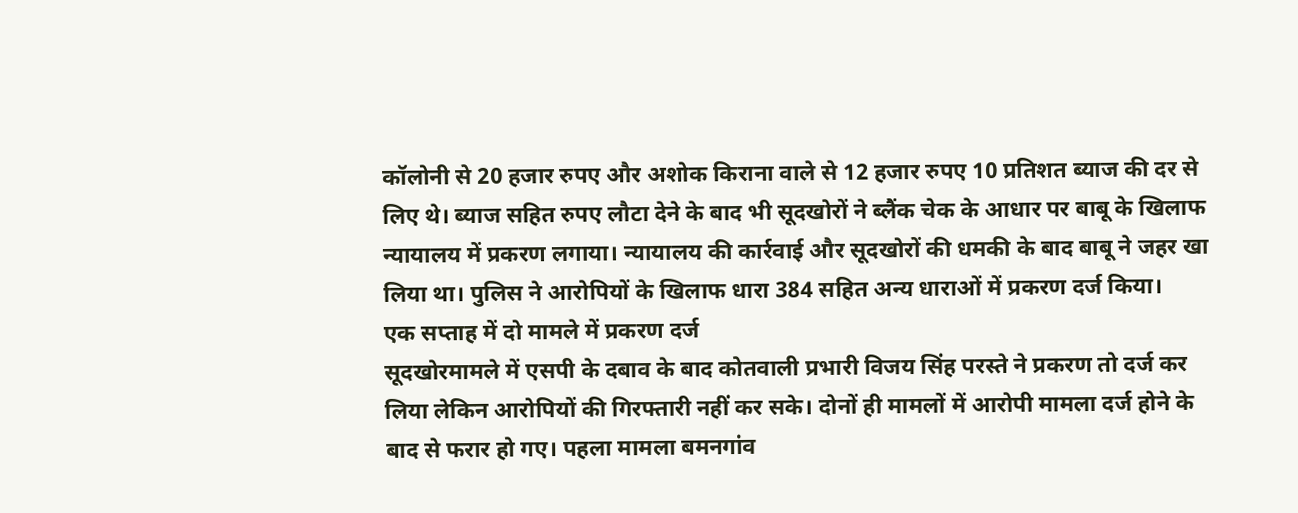कॉलोनी से 20 हजार रुपए और अशोक किराना वाले से 12 हजार रुपए 10 प्रतिशत ब्याज की दर से लिए थे। ब्याज सहित रुपए लौटा देने के बाद भी सूदखोरों ने ब्लैंक चेक के आधार पर बाबू के खिलाफ न्यायालय में प्रकरण लगाया। न्यायालय की कार्रवाई और सूदखोरों की धमकी के बाद बाबू ने जहर खा लिया था। पुलिस ने आरोपियों के खिलाफ धारा 384 सहित अन्य धाराओं में प्रकरण दर्ज किया।
एक सप्ताह में दो मामले में प्रकरण दर्ज
सूदखोरमामले में एसपी के दबाव के बाद कोतवाली प्रभारी विजय सिंह परस्ते ने प्रकरण तो दर्ज कर लिया लेकिन आरोपियों की गिरफ्तारी नहीं कर सके। दोनों ही मामलों में आरोपी मामला दर्ज होने के बाद से फरार हो गए। पहला मामला बमनगांव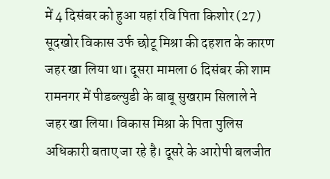में 4 दिसंबर को हुआ यहां रवि पिता किशोर (27) सूदखोर विकास उर्फ छोटू मिश्रा की दहशत के कारण जहर खा लिया था। दूसरा मामला 6 दिसंबर की शाम रामनगर में पीडब्ल्युडी के बाबू सुखराम सिलाले ने जहर खा लिया। विकास मिश्रा के पिता पुलिस अधिकारी बताए जा रहे है। दूसरे के आरोपी बलजीत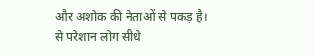और अशोक की नेताओं से पकड़ है।
से परेशान लोग सीधे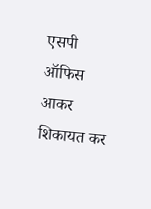एसपी ऑफिस आकर शिकायत कर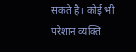सकते है। कोई भी परेशान व्यक्ति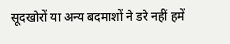सूदखोरों या अन्य बदमाशों ने डरे नहीं हमें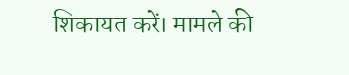शिकायत करें। मामले की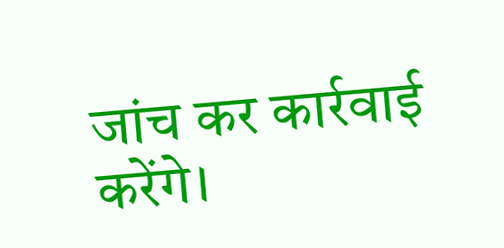जांच कर कार्रवाई करेंगे।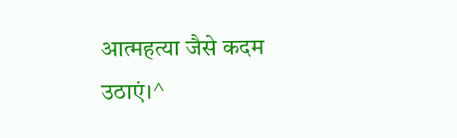आत्महत्या जैसे कदम उठाएं।^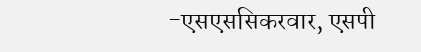-एसएससिकरवार, एसपी